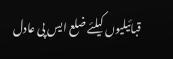قبائیلیوں کیلئے ضلع ایس پی عادل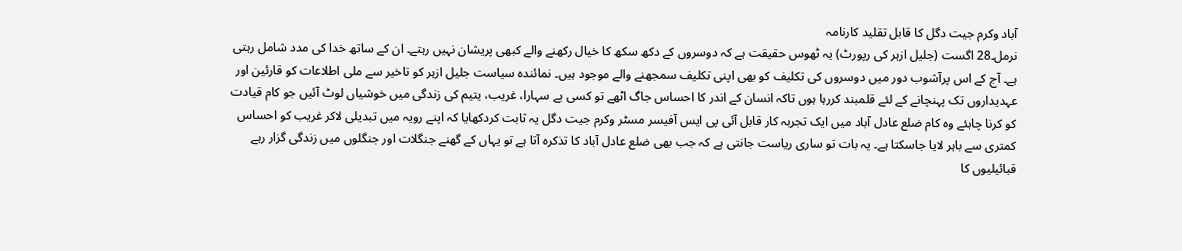آباد وکرم جیت دگل کا قابل تقلید کارنامہ
نرمل۔28 اگست (جلیل ازہر کی رپورٹ) یہ ٹھوس حقیقت ہے کہ دوسروں کے دکھ سکھ کا خیال رکھنے والے کبھی پریشان نہیں رہتے۔ ان کے ساتھ خدا کی مدد شامل رہتی ہے۔ آج کے اس پرآشوب دور میں دوسروں کی تکلیف کو بھی اپنی تکلیف سمجھنے والے موجود ہیں۔ نمائندہ سیاست جلیل ازہر کو تاخیر سے ملی اطلاعات کو قارئین اور عہدیداروں تک پہنچانے کے لئے قلمبند کررہا ہوں تاکہ انسان کے اندر کا احساس جاگ اٹھے تو کسی بے سہارا، غریب، یتیم کی زندگی میں خوشیاں لوٹ آئیں جو کام قیادت کو کرنا چاہئے وہ کام ضلع عادل آباد میں ایک تجربہ کار قابل آئی پی ایس آفیسر مسٹر وکرم جیت دگل یہ ثابت کردکھایا کہ اپنے رویہ میں تبدیلی لاکر غریب کو احساس کمتری سے باہر لایا جاسکتا ہے۔ یہ بات تو ساری ریاست جانتی ہے کہ جب بھی ضلع عادل آباد کا تذکرہ آتا ہے تو یہاں کے گھنے جنگلات اور جنگلوں میں زندگی گزار رہے قبائیلیوں کا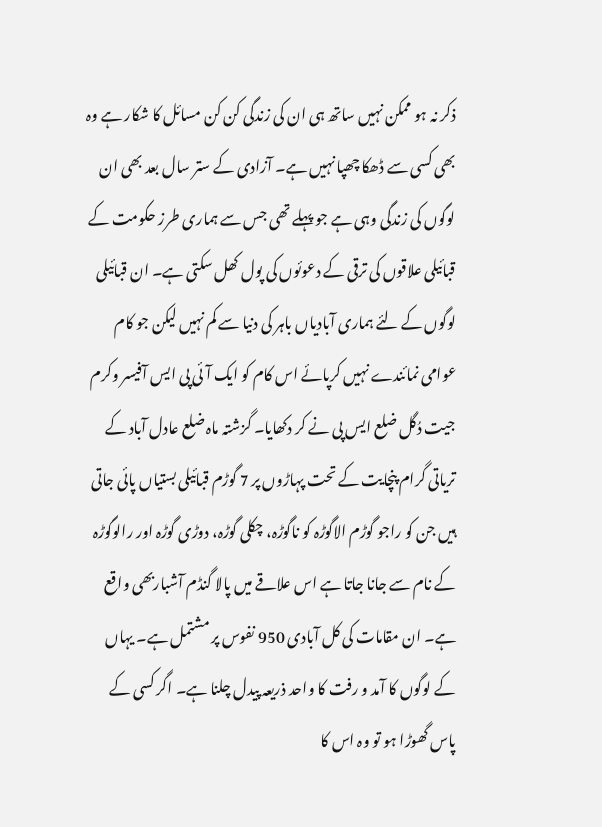ذکر نہ ہو ممکن نہیں ساتھ ہی ان کی زندگی کن کن مسائل کا شکار ہے وہ بھی کسی سے ڈھکا چھپا نہیں ہے۔ آزادی کے ستر سال بعد بھی ان لوگوں کی زندگی وہی ہے جو پہلے تھی جس سے ہماری طرز حکومت کے قبائیلی علاقوں کی ترقی کے دعوئوں کی پول کھل سکتی ہے۔ ان قبائیلی لوگوں کے لئے ہماری آبادیاں باہر کی دنیا سے کم نہیں لیکن جو کام عوامی نمائندے نہیں کرپائے اس کام کو ایک آئی پی ایس آفیسر وکرم جیت دُگل ضلع ایس پی نے کر دکھایا۔ گزشتہ ماہ ضلع عادل آباد کے تریاتی گرام پنچایت کے تحت پہاڑوں پر 7 گوڑم قبائیلی بستیاں پائی جاتی ہیں جن کو راجو گوڑم الاگوڑہ کو ناگوڑہ، چکلی گوڑہ، دوڑی گوڑہ اور رالوگوڑہ کے نام سے جانا جاتا ہے اس علاقے میں پالا گنڈم آشباربھی واقع ہے۔ ان مقامات کی کل آبادی 950 نفوس پر مشتمل ہے۔ یہاں کے لوگوں کا آمد و رفت کا واحد ذریعہ پیدل چلنا ہے۔ اگر کسی کے پاس گھوڑا ہو تو وہ اس کا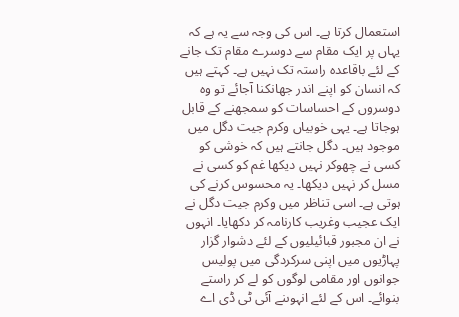استعمال کرتا ہے۔ اس کی وجہ سے یہ ہے کہ یہاں پر ایک مقام سے دوسرے مقام تک جانے کے لئے باقاعدہ راستہ تک نہیں ہے۔ کہتے ہیں کہ انسان کو اپنے اندر جھانکنا آجائے تو وہ دوسروں کے احساسات کو سمجھنے کے قابل ہوجاتا ہے۔ یہی خوبیاں وکرم جیت دگل میں موجود ہیں۔ دگل جانتے ہیں کہ خوشی کو کسی نے چھوکر نہیں دیکھا غم کو کسی نے مسل کر نہیں دیکھا۔ یہ محسوس کرنے کی ہوتی ہے۔ اسی تناظر میں وکرم جیت دگل نے ایک عجیب وغریب کارنامہ کر دکھایا۔ انہوں نے ان مجبور قبائیلیوں کے لئے دشوار گزار پہاڑیوں میں اپنی سرکردگی میں پولیس جوانوں اور مقامی لوگوں کو لے کر راستے بنوائے۔ اس کے لئے انہوںنے آئی ٹی ڈی اے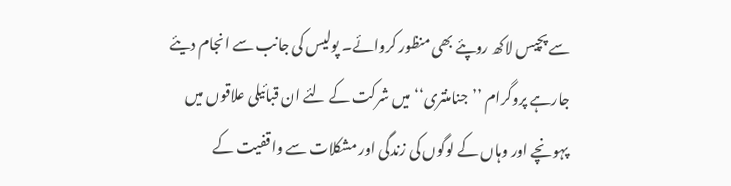سے پچیس لاکھ روپئے بھی منظور کروائے۔ پولیس کی جانب سے انجام دیئے جارہے پروگرام ’’جنامنتری‘‘ میں شرکت کے لئے ان قبائیلی علاقوں میں پہونچے اور وہاں کے لوگوں کی زندگی اور مشکلات سے واقفیت کے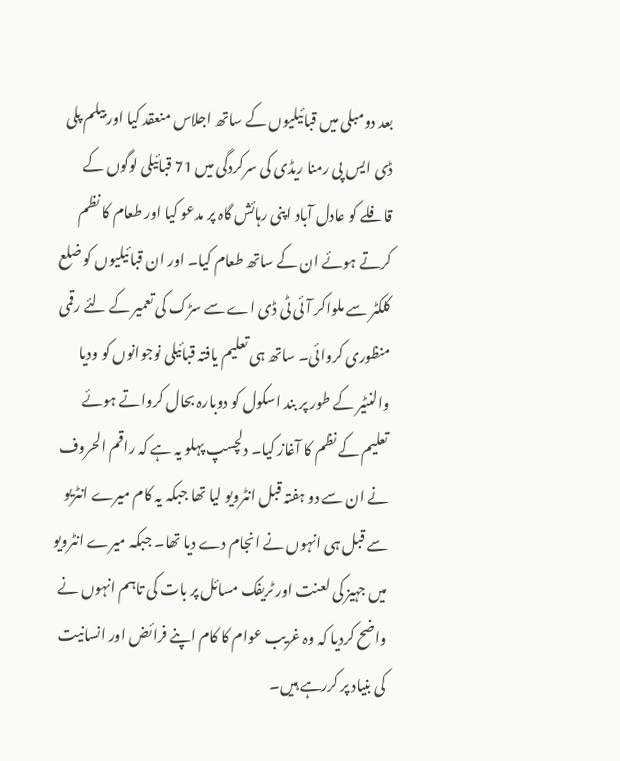بعد دومبلی میں قبائیلیوں کے ساتھ اجلاس منعقد کیا اور بیلم پلی ڈی ایس پی رمنا ریڈی کی سرکردگی میں 71 قبائیلی لوگوں کے قافلے کو عادل آباد اپنی رہائش گاہ پر مدعو کیا اور طعام کا نظم کرتے ہوئے ان کے ساتھ طعام کیا۔ اور ان قبائیلیوں کو ضلع کلکٹر سے ملواکر آئی ٹی ڈی اے سے سڑک کی تعمیر کے لئے رقمی منظوری کروائی۔ ساتھ ہی تعلیم یافتہ قبائیلی نوجوانوں کو ودیا والنٹیر کے طور پر بند اسکول کو دوبارہ بحال کرواتے ہوئے تعلیم کے نظم کا آغاز کیا۔ دلچسپ پہلو یہ ہے کہ راقم الحروف نے ان سے دو ہفتہ قبل انٹرویو لیا تھا جبکہ یہ کام میرے انٹریو سے قبل ہی انہوں نے انجام دے دیا تھا۔ جبکہ میرے انٹرویو میں جہیز کی لعنت اور ٹریفک مسائل پر بات کی تاہم انہوں نے واضح کردیا کہ وہ غریب عوام کا کام اپنے فرائض اور انسانیت کی بنیاد پر کررہے ہیں۔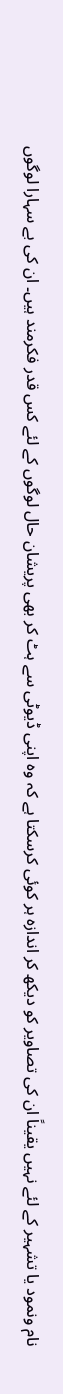نام ونمود یا تشہیر کے لئے نہیں یقیناً ان کی تصاویر کو دیکھ کر اندازہ ہر کوئی کرسکتا ہے کہ وہ اپنی ڈیوٹی سے ہٹ کر بھی پریشان حال لوگوں کے لئے کس قدر فکرمند ہیں۔ ان کی بے سہارا لوگوں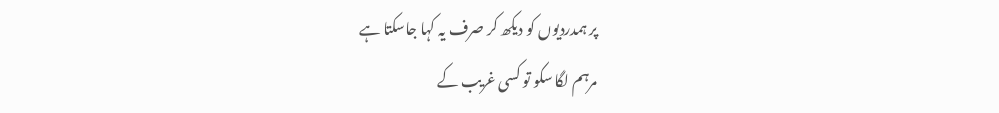پر ہمدردیوں کو دیکھ کر صرف یہ کہا جاسکتا ہے
مرہم لگا سکو تو کسی غریب کے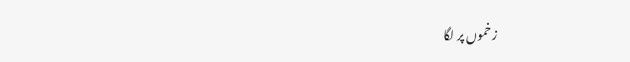زخموں پر لگا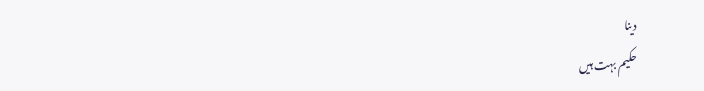دینا
حکیم بہت ہیں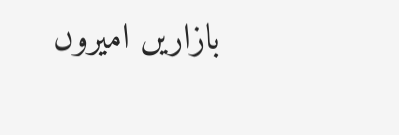بازاریں امیروں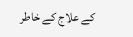کے علاج کے خاطر